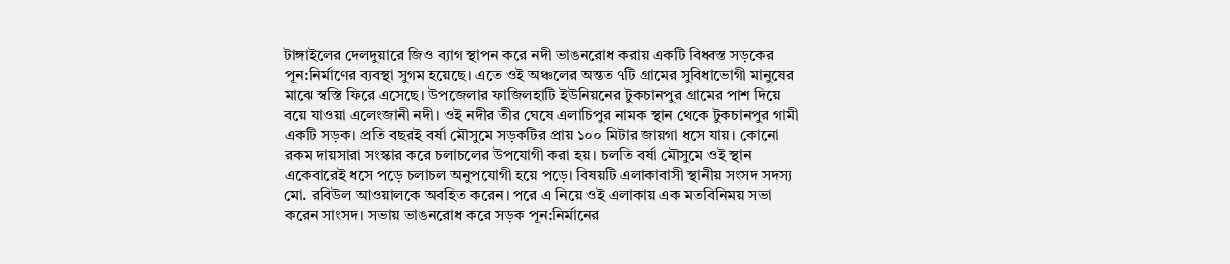টাঙ্গাইলের দেলদুয়ারে জিও ব্যাগ স্থাপন করে নদী ভাঙনরোধ করায় একটি বিধ্বস্ত সড়কের পূন:নির্মাণের ব্যবস্থা সুগম হয়েছে। এতে ওই অঞ্চলের অন্তত ৭টি গ্রামের সুবিধাভোগী মানুষের মাঝে স্বস্তি ফিরে এসেছে। উপজেলার ফাজিলহাটি ইউনিয়নের টুকচানপুর গ্রামের পাশ দিয়ে বয়ে যাওয়া এলেংজানী নদী। ওই নদীর তীর ঘেষে এলাচিপুর নামক স্থান থেকে টুকচানপুর গামী একটি সড়ক। প্রতি বছরই বর্ষা মৌসুমে সড়কটির প্রায় ১০০ মিটার জায়গা ধসে যায়। কোনো রকম দায়সারা সংস্কার করে চলাচলের উপযোগী করা হয়। চলতি বর্ষা মৌসুমে ওই স্থান একেবারেই ধসে পড়ে চলাচল অনুপযোগী হয়ে পড়ে। বিষয়টি এলাকাবাসী স্থানীয় সংসদ সদস্য মো. রবিউল আওয়ালকে অবহিত করেন। পরে এ নিয়ে ওই এলাকায় এক মতবিনিময় সভা করেন সাংসদ। সভায় ভাঙনরোধ করে সড়ক পূন:নির্মানের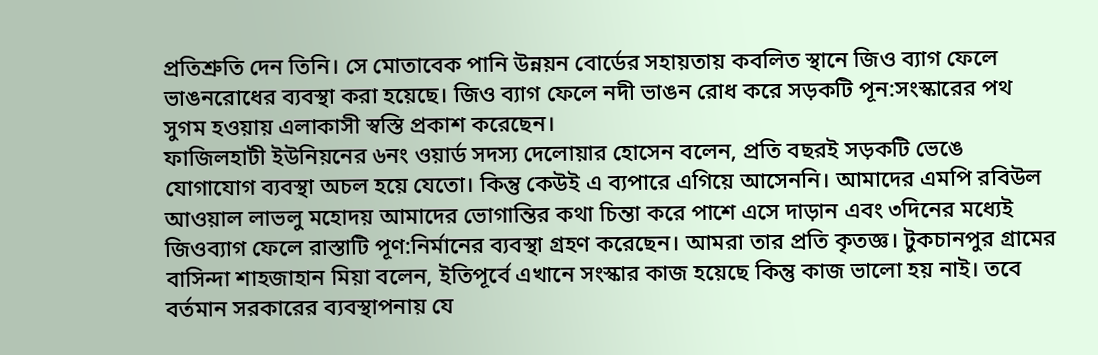প্রতিশ্রুতি দেন তিনি। সে মোতাবেক পানি উন্নয়ন বোর্ডের সহায়তায় কবলিত স্থানে জিও ব্যাগ ফেলে ভাঙনরোধের ব্যবস্থা করা হয়েছে। জিও ব্যাগ ফেলে নদী ভাঙন রোধ করে সড়কটি পূন:সংস্কারের পথ সুগম হওয়ায় এলাকাসী স্বস্তি প্রকাশ করেছেন।
ফাজিলহাটী ইউনিয়নের ৬নং ওয়ার্ড সদস্য দেলোয়ার হোসেন বলেন, প্রতি বছরই সড়কটি ভেঙে যোগাযোগ ব্যবস্থা অচল হয়ে যেতো। কিন্তু কেউই এ ব্যপারে এগিয়ে আসেননি। আমাদের এমপি রবিউল আওয়াল লাভলু মহোদয় আমাদের ভোগান্তির কথা চিন্তা করে পাশে এসে দাড়ান এবং ৩দিনের মধ্যেই জিওব্যাগ ফেলে রাস্তাটি পূণ:নির্মানের ব্যবস্থা গ্রহণ করেছেন। আমরা তার প্রতি কৃতজ্ঞ। টুকচানপুর গ্রামের বাসিন্দা শাহজাহান মিয়া বলেন, ইতিপূর্বে এখানে সংস্কার কাজ হয়েছে কিন্তু কাজ ভালো হয় নাই। তবে বর্তমান সরকারের ব্যবস্থাপনায় যে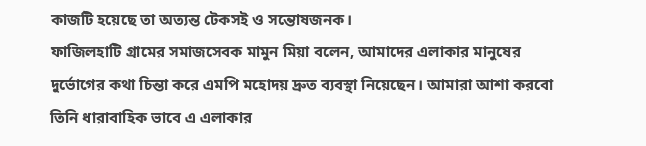কাজটি হয়েছে তা অত্যন্ত টেকসই ও সন্তোষজনক।
ফাজিলহাটি গ্রামের সমাজসেবক মামুন মিয়া বলেন, আমাদের এলাকার মানুষের দুর্ভোগের কথা চিন্তা করে এমপি মহোদয় দ্রুত ব্যবস্থা নিয়েছেন। আমারা আশা করবো তিনি ধারাবাহিক ভাবে এ এলাকার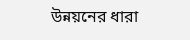উন্নয়নের ধারা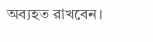অব্যহত রাখবেন।